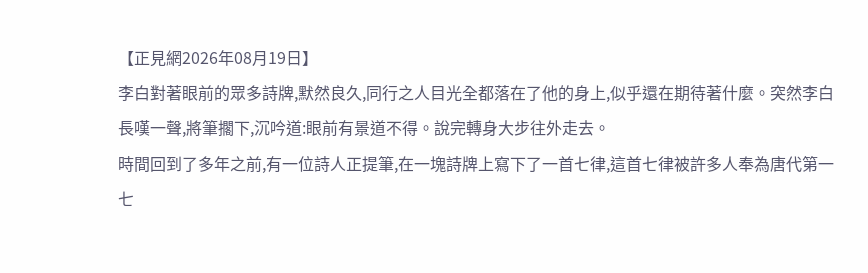【正見網2026年08月19日】
李白對著眼前的眾多詩牌,默然良久,同行之人目光全都落在了他的身上,似乎還在期待著什麼。突然李白長嘆一聲,將筆擱下,沉吟道:眼前有景道不得。說完轉身大步往外走去。
時間回到了多年之前,有一位詩人正提筆,在一塊詩牌上寫下了一首七律,這首七律被許多人奉為唐代第一七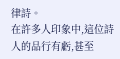律詩。
在許多人印象中,這位詩人的品行有虧,甚至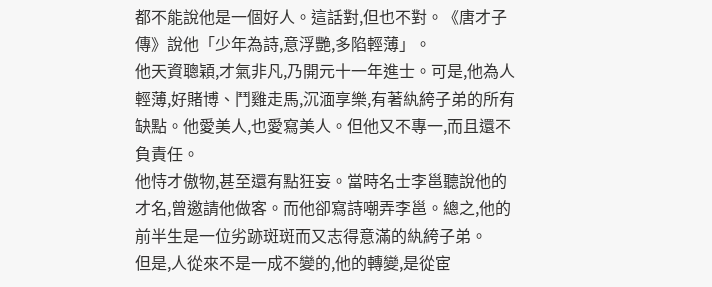都不能說他是一個好人。這話對,但也不對。《唐才子傳》說他「少年為詩,意浮艷,多陷輕薄」。
他天資聰穎,才氣非凡,乃開元十一年進士。可是,他為人輕薄,好賭博、鬥雞走馬,沉湎享樂,有著紈絝子弟的所有缺點。他愛美人,也愛寫美人。但他又不專一,而且還不負責任。
他恃才傲物,甚至還有點狂妄。當時名士李邕聽說他的才名,曾邀請他做客。而他卻寫詩嘲弄李邕。總之,他的前半生是一位劣跡斑斑而又志得意滿的紈絝子弟。
但是,人從來不是一成不變的,他的轉變,是從宦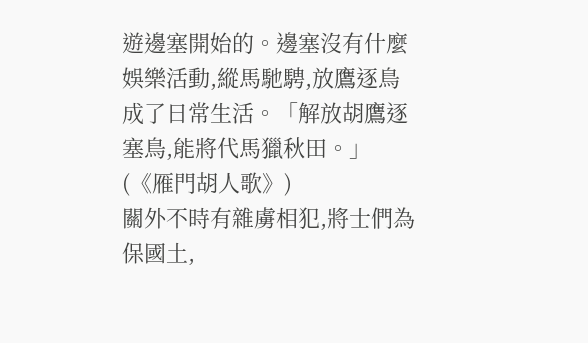遊邊塞開始的。邊塞沒有什麼娛樂活動,縱馬馳騁,放鷹逐鳥成了日常生活。「解放胡鷹逐塞鳥,能將代馬獵秋田。」(《雁門胡人歌》)
關外不時有雜虜相犯,將士們為保國土,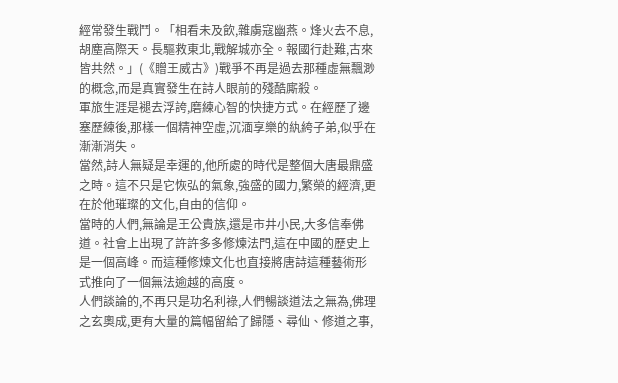經常發生戰鬥。「相看未及飲,雜虜寇幽燕。烽火去不息,胡塵高際天。長驅救東北,戰解城亦全。報國行赴難,古來皆共然。」(《贈王威古》)戰爭不再是過去那種虛無飄渺的概念,而是真實發生在詩人眼前的殘酷廝殺。
軍旅生涯是褪去浮誇,磨練心智的快捷方式。在經歷了邊塞歷練後,那樣一個精神空虛,沉湎享樂的紈絝子弟,似乎在漸漸消失。
當然,詩人無疑是幸運的,他所處的時代是整個大唐最鼎盛之時。這不只是它恢弘的氣象,強盛的國力,繁榮的經濟,更在於他璀璨的文化,自由的信仰。
當時的人們,無論是王公貴族,還是市井小民,大多信奉佛道。社會上出現了許許多多修煉法門,這在中國的歷史上是一個高峰。而這種修煉文化也直接將唐詩這種藝術形式推向了一個無法逾越的高度。
人們談論的,不再只是功名利祿,人們暢談道法之無為,佛理之玄奧成,更有大量的篇幅留給了歸隱、尋仙、修道之事,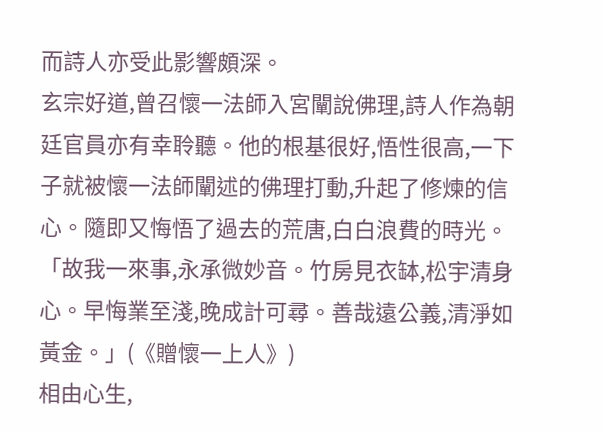而詩人亦受此影響頗深。
玄宗好道,曾召懷一法師入宮闡說佛理,詩人作為朝廷官員亦有幸聆聽。他的根基很好,悟性很高,一下子就被懷一法師闡述的佛理打動,升起了修煉的信心。隨即又悔悟了過去的荒唐,白白浪費的時光。「故我一來事,永承微妙音。竹房見衣缽,松宇清身心。早悔業至淺,晚成計可尋。善哉遠公義,清淨如黃金。」(《贈懷一上人》)
相由心生,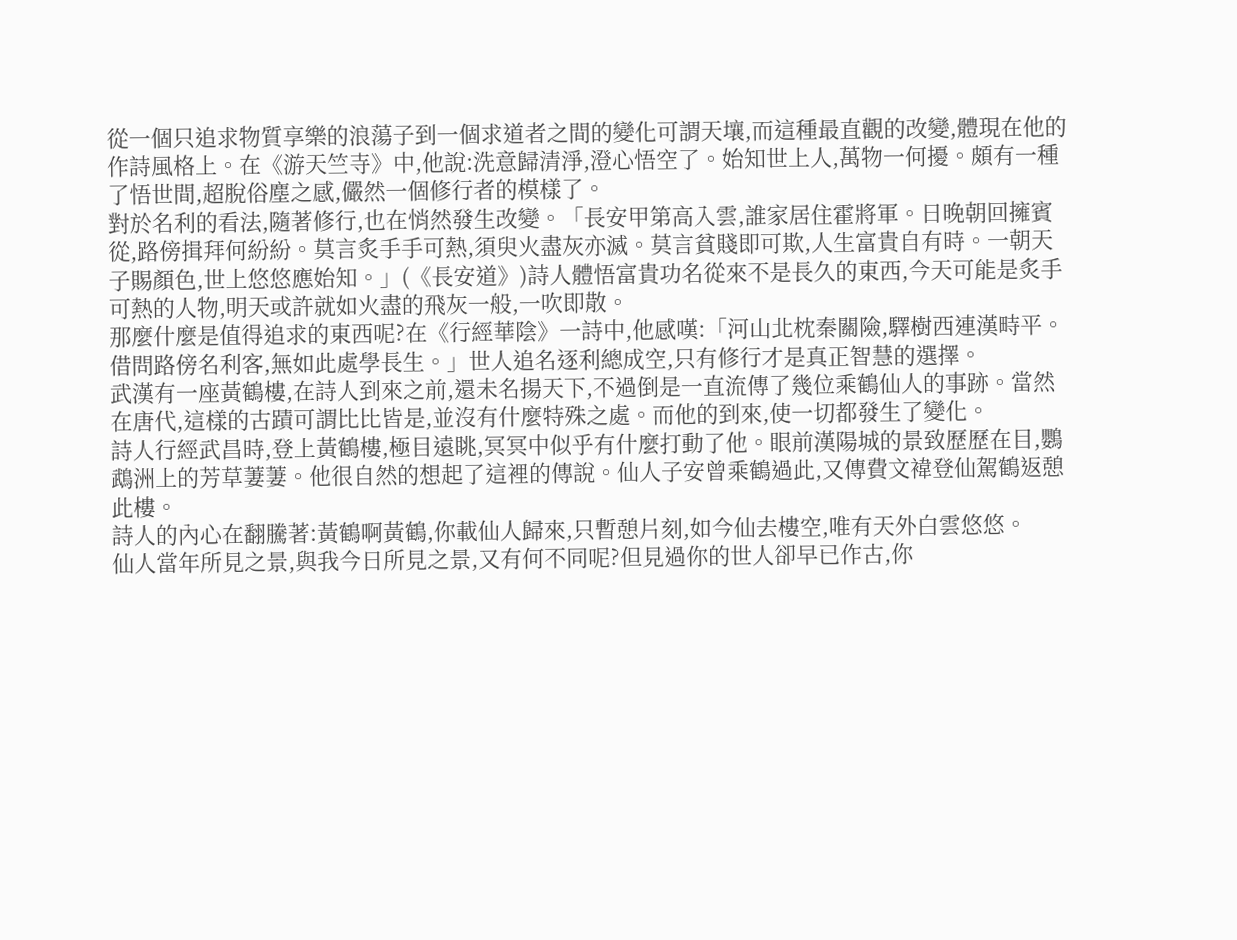從一個只追求物質享樂的浪蕩子到一個求道者之間的變化可謂天壤,而這種最直觀的改變,體現在他的作詩風格上。在《游天竺寺》中,他說:洗意歸清淨,澄心悟空了。始知世上人,萬物一何擾。頗有一種了悟世間,超脫俗塵之感,儼然一個修行者的模樣了。
對於名利的看法,隨著修行,也在悄然發生改變。「長安甲第高入雲,誰家居住霍將軍。日晚朝回擁賓從,路傍揖拜何紛紛。莫言炙手手可熱,須臾火盡灰亦滅。莫言貧賤即可欺,人生富貴自有時。一朝天子賜顏色,世上悠悠應始知。」(《長安道》)詩人體悟富貴功名從來不是長久的東西,今天可能是炙手可熱的人物,明天或許就如火盡的飛灰一般,一吹即散。
那麼什麼是值得追求的東西呢?在《行經華陰》一詩中,他感嘆:「河山北枕秦關險,驛樹西連漢畤平。借問路傍名利客,無如此處學長生。」世人追名逐利總成空,只有修行才是真正智慧的選擇。
武漢有一座黃鶴樓,在詩人到來之前,還未名揚天下,不過倒是一直流傳了幾位乘鶴仙人的事跡。當然在唐代,這樣的古蹟可謂比比皆是,並沒有什麼特殊之處。而他的到來,使一切都發生了變化。
詩人行經武昌時,登上黃鶴樓,極目遠眺,冥冥中似乎有什麼打動了他。眼前漢陽城的景致歷歷在目,鸚鵡洲上的芳草萋萋。他很自然的想起了這裡的傳說。仙人子安曾乘鶴過此,又傳費文褘登仙駕鶴返憩此樓。
詩人的內心在翻騰著:黃鶴啊黃鶴,你載仙人歸來,只暫憩片刻,如今仙去樓空,唯有天外白雲悠悠。
仙人當年所見之景,與我今日所見之景,又有何不同呢?但見過你的世人卻早已作古,你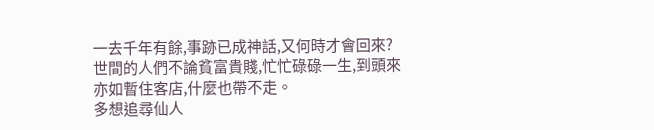一去千年有餘,事跡已成神話,又何時才會回來?
世間的人們不論貧富貴賤,忙忙碌碌一生,到頭來亦如暫住客店,什麼也帶不走。
多想追尋仙人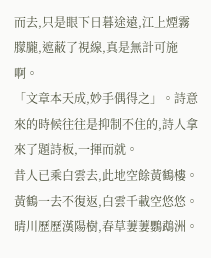而去,只是眼下日暮途遠,江上煙霧朦朧,遮蔽了視線,真是無計可施啊。
「文章本天成,妙手偶得之」。詩意來的時候往往是抑制不住的,詩人拿來了題詩板,一揮而就。
昔人已乘白雲去,此地空餘黃鶴樓。
黃鶴一去不復返,白雲千載空悠悠。
晴川歷歷漢陽樹,春草萋萋鸚鵡洲。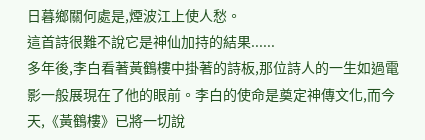日暮鄉關何處是,煙波江上使人愁。
這首詩很難不說它是神仙加持的結果......
多年後,李白看著黃鶴樓中掛著的詩板,那位詩人的一生如過電影一般展現在了他的眼前。李白的使命是奠定神傳文化,而今天,《黃鶴樓》已將一切說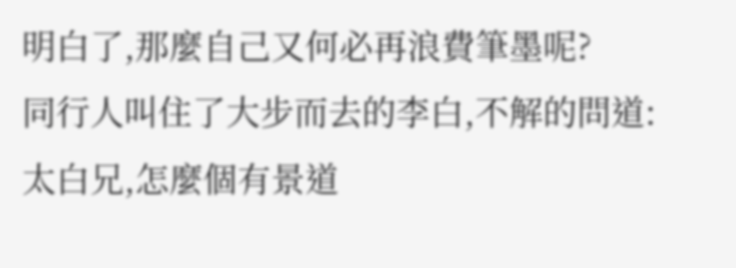明白了,那麼自己又何必再浪費筆墨呢?
同行人叫住了大步而去的李白,不解的問道:太白兄,怎麼個有景道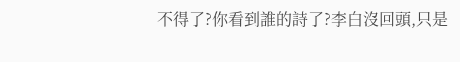不得了?你看到誰的詩了?李白沒回頭,只是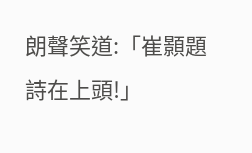朗聲笑道:「崔顥題詩在上頭!」